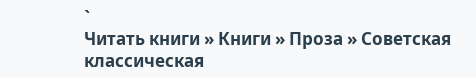`
Читать книги » Книги » Проза » Советская классическая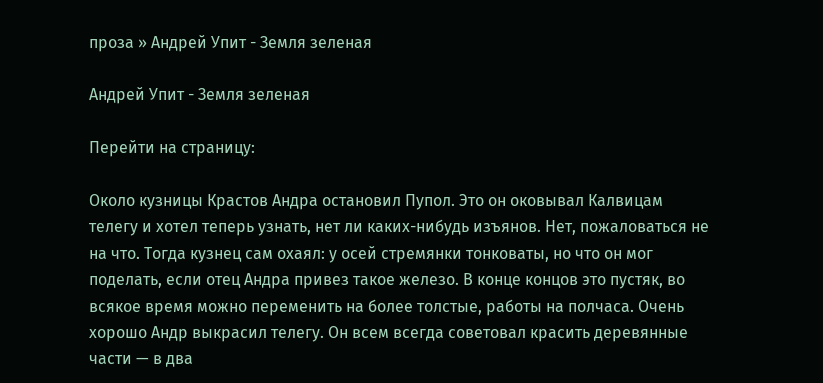проза » Андрей Упит - Земля зеленая

Андрей Упит - Земля зеленая

Перейти на страницу:

Около кузницы Крастов Андра остановил Пупол. Это он оковывал Калвицам телегу и хотел теперь узнать, нет ли каких-нибудь изъянов. Нет, пожаловаться не на что. Тогда кузнец сам охаял: у осей стремянки тонковаты, но что он мог поделать, если отец Андра привез такое железо. В конце концов это пустяк, во всякое время можно переменить на более толстые, работы на полчаса. Очень хорошо Андр выкрасил телегу. Он всем всегда советовал красить деревянные части — в два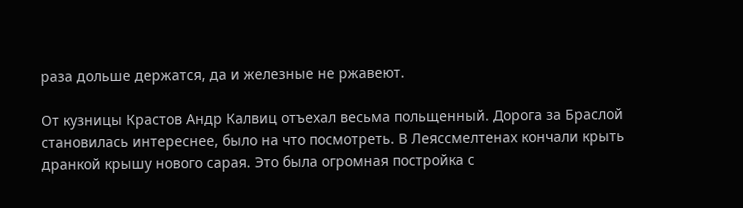раза дольше держатся, да и железные не ржавеют.

От кузницы Крастов Андр Калвиц отъехал весьма польщенный. Дорога за Браслой становилась интереснее, было на что посмотреть. В Леяссмелтенах кончали крыть дранкой крышу нового сарая. Это была огромная постройка с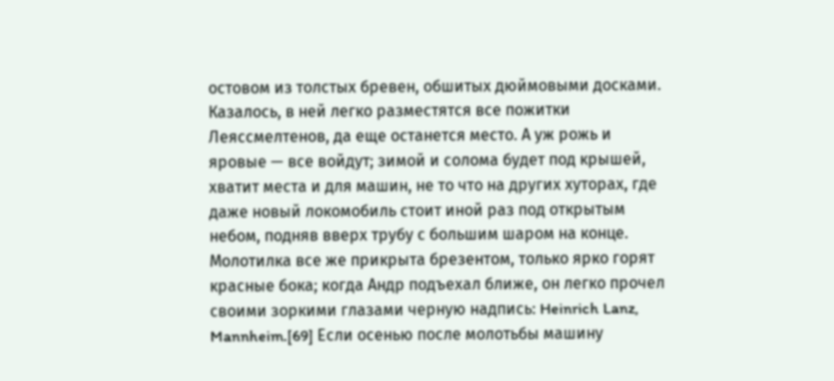остовом из толстых бревен, обшитых дюймовыми досками. Казалось, в ней легко разместятся все пожитки Леяссмелтенов, да еще останется место. А уж рожь и яровые — все войдут; зимой и солома будет под крышей, хватит места и для машин, не то что на других хуторах, где даже новый локомобиль стоит иной раз под открытым небом, подняв вверх трубу с большим шаром на конце. Молотилка все же прикрыта брезентом, только ярко горят красные бока; когда Андр подъехал ближе, он легко прочел своими зоркими глазами черную надпись: Heinrich Lanz, Mannheim.[69] Если осенью после молотьбы машину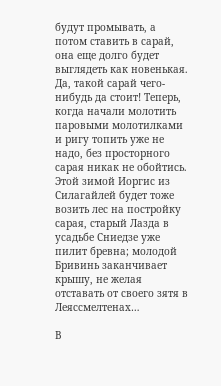будут промывать, а потом ставить в сарай, она еще долго будет выглядеть как новенькая. Да, такой сарай чего-нибудь да стоит! Теперь, когда начали молотить паровыми молотилками и ригу топить уже не надо, без просторного сарая никак не обойтись. Этой зимой Иоргис из Силагайлей будет тоже возить лес на постройку сарая, старый Лазда в усадьбе Сниедзе уже пилит бревна; молодой Бривинь заканчивает крышу, не желая отставать от своего зятя в Леяссмелтенах…

В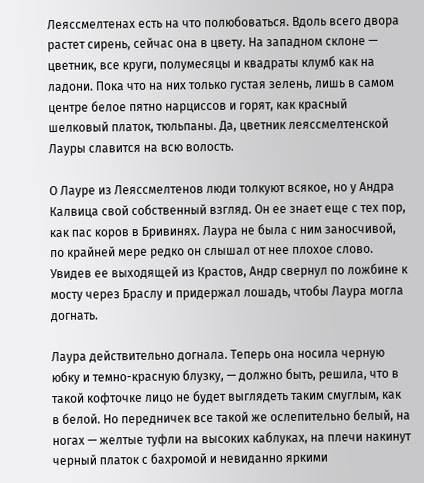Леяссмелтенах есть на что полюбоваться. Вдоль всего двора растет сирень, сейчас она в цвету. На западном склоне — цветник, все круги, полумесяцы и квадраты клумб как на ладони. Пока что на них только густая зелень, лишь в самом центре белое пятно нарциссов и горят, как красный шелковый платок, тюльпаны. Да, цветник леяссмелтенской Лауры славится на всю волость.

О Лауре из Леяссмелтенов люди толкуют всякое, но у Андра Калвица свой собственный взгляд. Он ее знает еще с тех пор, как пас коров в Бривинях. Лаура не была с ним заносчивой, по крайней мере редко он слышал от нее плохое слово. Увидев ее выходящей из Крастов, Андр свернул по ложбине к мосту через Браслу и придержал лошадь, чтобы Лаура могла догнать.

Лаура действительно догнала. Теперь она носила черную юбку и темно-красную блузку, — должно быть, решила, что в такой кофточке лицо не будет выглядеть таким смуглым, как в белой. Но передничек все такой же ослепительно белый, на ногах — желтые туфли на высоких каблуках, на плечи накинут черный платок с бахромой и невиданно яркими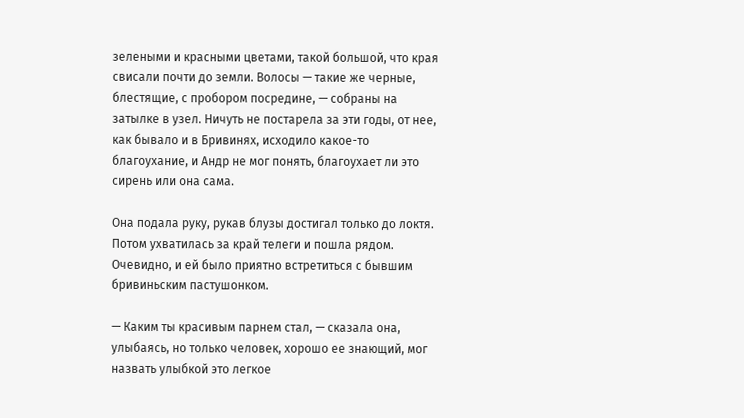зелеными и красными цветами, такой большой, что края свисали почти до земли. Волосы — такие же черные, блестящие, с пробором посредине, — собраны на затылке в узел. Ничуть не постарела за эти годы, от нее, как бывало и в Бривинях, исходило какое-то благоухание, и Андр не мог понять, благоухает ли это сирень или она сама.

Она подала руку, рукав блузы достигал только до локтя. Потом ухватилась за край телеги и пошла рядом. Очевидно, и ей было приятно встретиться с бывшим бривиньским пастушонком.

— Каким ты красивым парнем стал, — сказала она, улыбаясь, но только человек, хорошо ее знающий, мог назвать улыбкой это легкое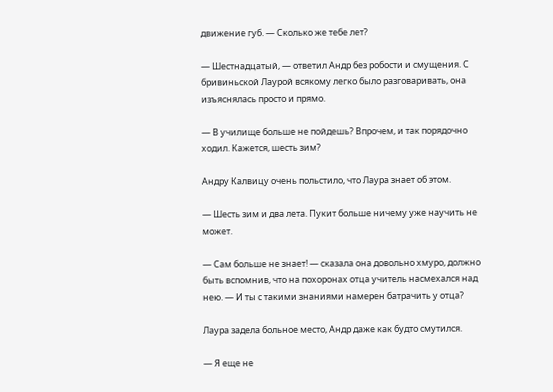движение губ. — Сколько же тебе лет?

— Шестнадцатый, — ответил Андр без робости и смущения. С бривиньской Лаурой всякому легко было разговаривать, она изъяснялась просто и прямо.

— В училище больше не пойдешь? Впрочем, и так порядочно ходил. Кажется, шесть зим?

Андру Калвицу очень польстило, что Лаура знает об этом.

— Шесть зим и два лета. Пукит больше ничему уже научить не может.

— Сам больше не знает! — сказала она довольно хмуро, должно быть вспомнив, что на похоронах отца учитель насмехался над нею. — И ты с такими знаниями намерен батрачить у отца?

Лаура задела больное место, Андр даже как будто смутился.

— Я еще не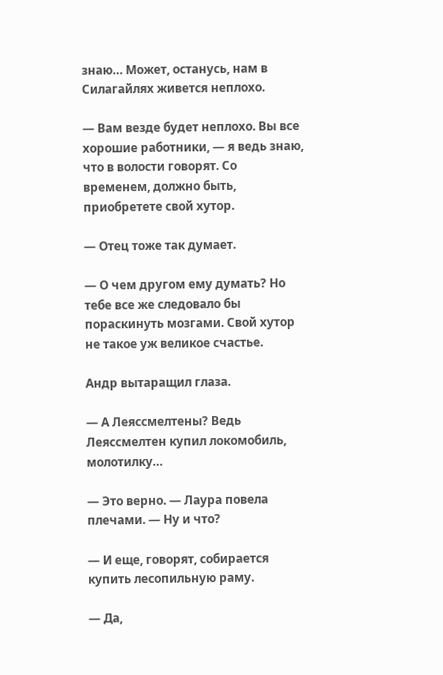знаю… Может, останусь, нам в Силагайлях живется неплохо.

— Вам везде будет неплохо. Вы все хорошие работники, — я ведь знаю, что в волости говорят. Со временем, должно быть, приобретете свой хутор.

— Отец тоже так думает.

— О чем другом ему думать? Но тебе все же следовало бы пораскинуть мозгами. Свой хутор не такое уж великое счастье.

Андр вытаращил глаза.

— А Леяссмелтены? Ведь Леяссмелтен купил локомобиль, молотилку…

— Это верно. — Лаура повела плечами. — Ну и что?

— И еще, говорят, собирается купить лесопильную раму.

— Да,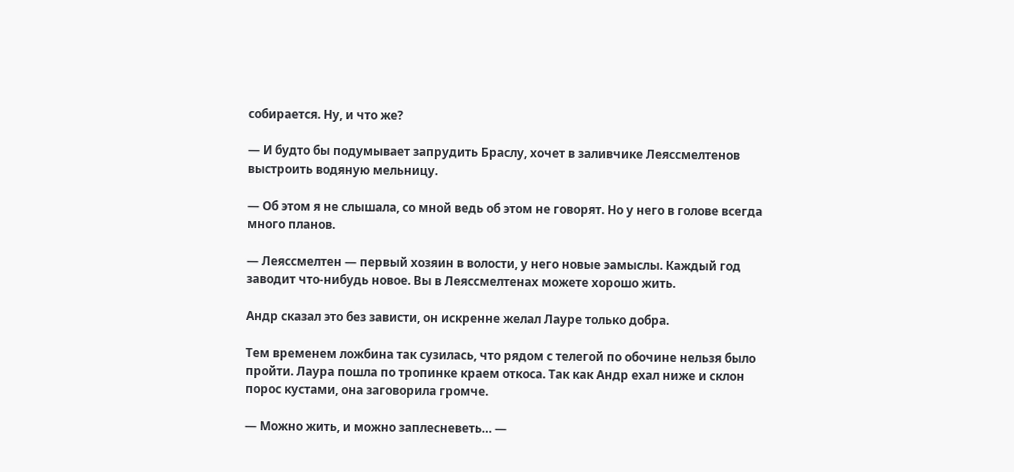собирается. Ну, и что же?

— И будто бы подумывает запрудить Браслу, хочет в заливчике Леяссмелтенов выстроить водяную мельницу.

— Об этом я не слышала, со мной ведь об этом не говорят. Но у него в голове всегда много планов.

— Леяссмелтен — первый хозяин в волости, у него новые эамыслы. Каждый год заводит что-нибудь новое. Вы в Леяссмелтенах можете хорошо жить.

Андр сказал это без зависти, он искренне желал Лауре только добра.

Тем временем ложбина так сузилась, что рядом с телегой по обочине нельзя было пройти. Лаура пошла по тропинке краем откоса. Так как Андр ехал ниже и склон порос кустами, она заговорила громче.

— Можно жить, и можно заплесневеть… —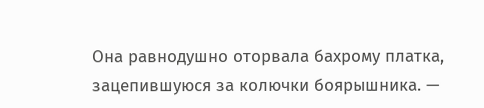Она равнодушно оторвала бахрому платка, зацепившуюся за колючки боярышника. —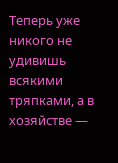Теперь уже никого не удивишь всякими тряпками, а в хозяйстве —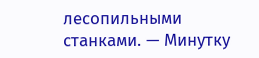лесопильными станками. — Минутку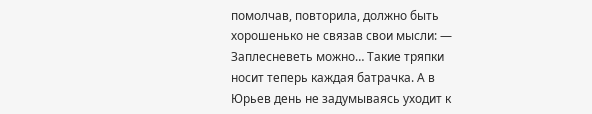помолчав, повторила, должно быть хорошенько не связав свои мысли: — Заплесневеть можно… Такие тряпки носит теперь каждая батрачка. А в Юрьев день не задумываясь уходит к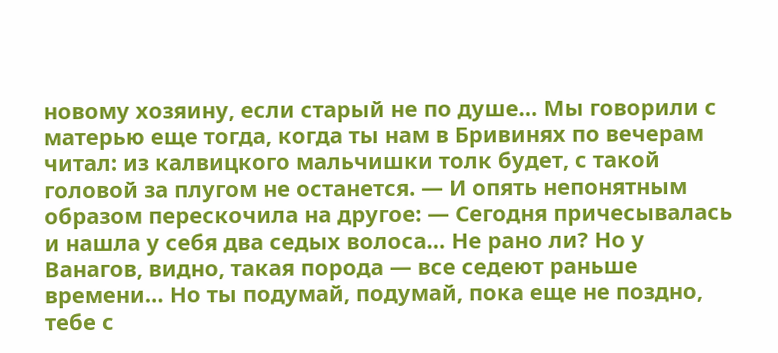новому хозяину, если старый не по душе… Мы говорили с матерью еще тогда, когда ты нам в Бривинях по вечерам читал: из калвицкого мальчишки толк будет, с такой головой за плугом не останется. — И опять непонятным образом перескочила на другое: — Сегодня причесывалась и нашла у себя два седых волоса… Не рано ли? Но у Ванагов, видно, такая порода — все седеют раньше времени… Но ты подумай, подумай, пока еще не поздно, тебе с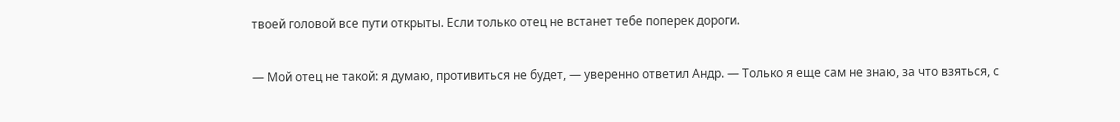твоей головой все пути открыты. Если только отец не встанет тебе поперек дороги.

— Мой отец не такой: я думаю, противиться не будет, — уверенно ответил Андр. — Только я еще сам не знаю, за что взяться, с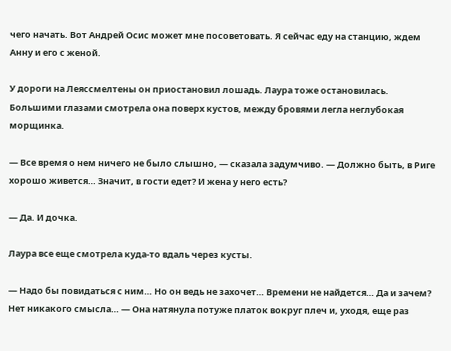чего начать. Вот Андрей Осис может мне посоветовать. Я сейчас еду на станцию, ждем Анну и его с женой.

У дороги на Леяссмелтены он приостановил лошадь. Лаура тоже остановилась. Большими глазами смотрела она поверх кустов, между бровями легла неглубокая морщинка.

— Все время о нем ничего не было слышно, — сказала задумчиво. — Должно быть, в Риге хорошо живется… Значит, в гости едет? И жена у него есть?

— Да. И дочка.

Лаура все еще смотрела куда-то вдаль через кусты.

— Надо бы повидаться с ним… Но он ведь не захочет… Времени не найдется… Да и зачем? Нет никакого смысла… — Она натянула потуже платок вокруг плеч и, уходя, еще раз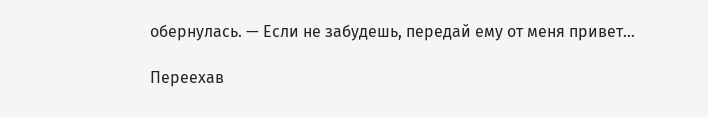обернулась. — Если не забудешь, передай ему от меня привет…

Переехав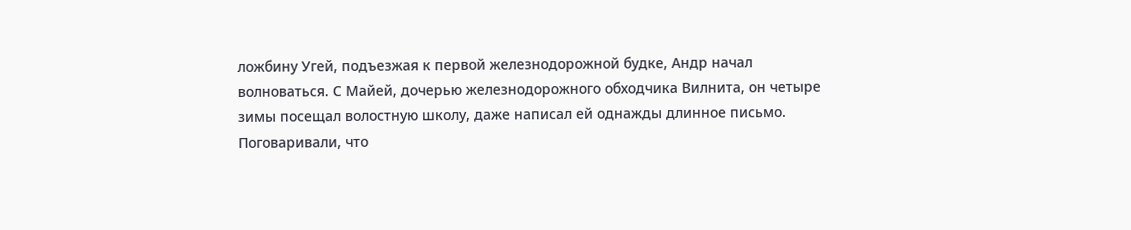ложбину Угей, подъезжая к первой железнодорожной будке, Андр начал волноваться. С Майей, дочерью железнодорожного обходчика Вилнита, он четыре зимы посещал волостную школу, даже написал ей однажды длинное письмо. Поговаривали, что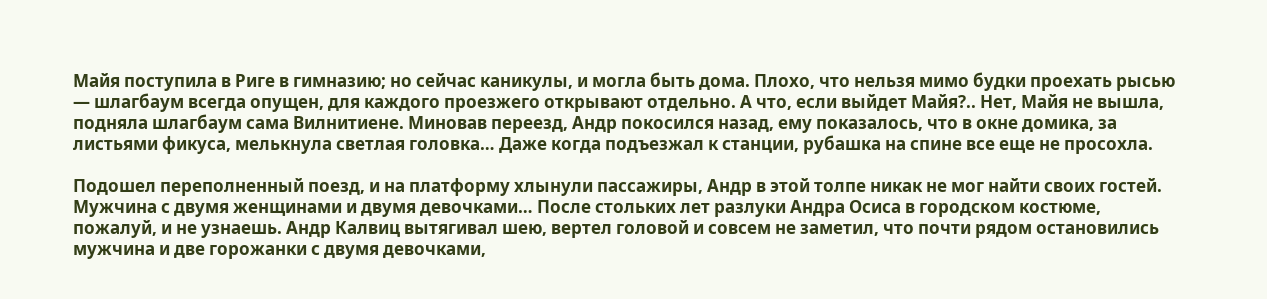Майя поступила в Риге в гимназию; но сейчас каникулы, и могла быть дома. Плохо, что нельзя мимо будки проехать рысью — шлагбаум всегда опущен, для каждого проезжего открывают отдельно. А что, если выйдет Майя?.. Нет, Майя не вышла, подняла шлагбаум сама Вилнитиене. Миновав переезд, Андр покосился назад, ему показалось, что в окне домика, за листьями фикуса, мелькнула светлая головка… Даже когда подъезжал к станции, рубашка на спине все еще не просохла.

Подошел переполненный поезд, и на платформу хлынули пассажиры, Андр в этой толпе никак не мог найти своих гостей. Мужчина с двумя женщинами и двумя девочками… После стольких лет разлуки Андра Осиса в городском костюме, пожалуй, и не узнаешь. Андр Калвиц вытягивал шею, вертел головой и совсем не заметил, что почти рядом остановились мужчина и две горожанки с двумя девочками,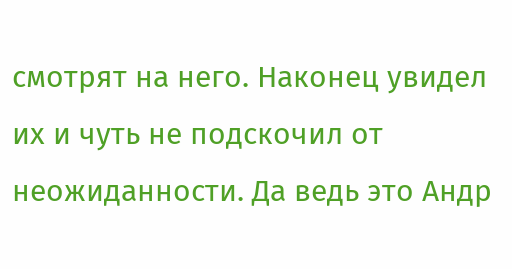смотрят на него. Наконец увидел их и чуть не подскочил от неожиданности. Да ведь это Андр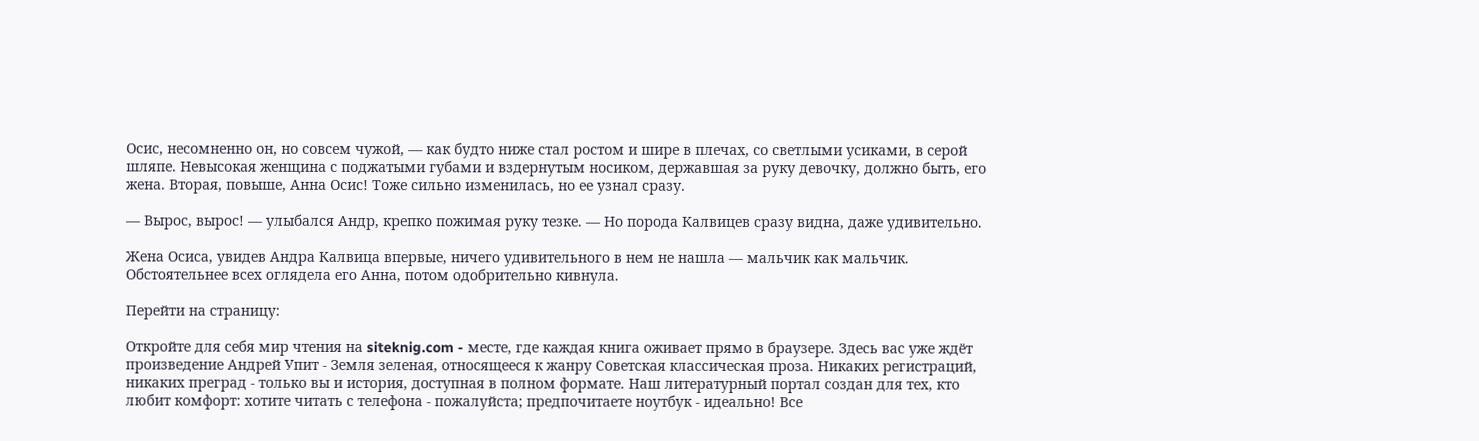Осис, несомненно он, но совсем чужой, — как будто ниже стал ростом и шире в плечах, со светлыми усиками, в серой шляпе. Невысокая женщина с поджатыми губами и вздернутым носиком, державшая за руку девочку, должно быть, его жена. Вторая, повыше, Анна Осис! Тоже сильно изменилась, но ее узнал сразу.

— Вырос, вырос! — улыбался Андр, крепко пожимая руку тезке. — Но порода Калвицев сразу видна, даже удивительно.

Жена Осиса, увидев Андра Калвица впервые, ничего удивительного в нем не нашла — мальчик как мальчик. Обстоятельнее всех оглядела его Анна, потом одобрительно кивнула.

Перейти на страницу:

Откройте для себя мир чтения на siteknig.com - месте, где каждая книга оживает прямо в браузере. Здесь вас уже ждёт произведение Андрей Упит - Земля зеленая, относящееся к жанру Советская классическая проза. Никаких регистраций, никаких преград - только вы и история, доступная в полном формате. Наш литературный портал создан для тех, кто любит комфорт: хотите читать с телефона - пожалуйста; предпочитаете ноутбук - идеально! Все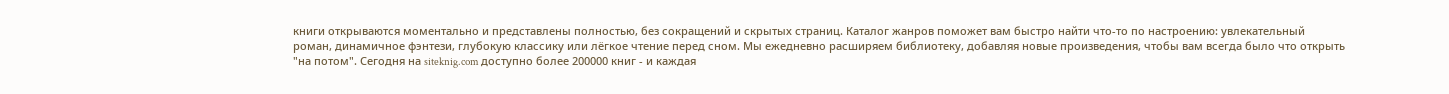книги открываются моментально и представлены полностью, без сокращений и скрытых страниц. Каталог жанров поможет вам быстро найти что-то по настроению: увлекательный роман, динамичное фэнтези, глубокую классику или лёгкое чтение перед сном. Мы ежедневно расширяем библиотеку, добавляя новые произведения, чтобы вам всегда было что открыть "на потом". Сегодня на siteknig.com доступно более 200000 книг - и каждая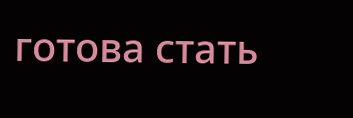готова стать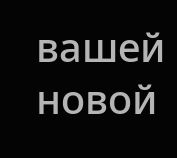вашей новой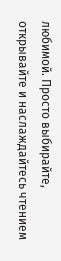любимой. Просто выбирайте, открывайте и наслаждайтесь чтением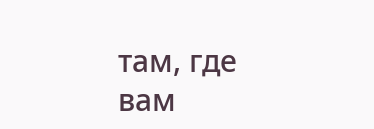там, где вам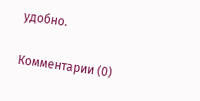удобно.

Комментарии (0)